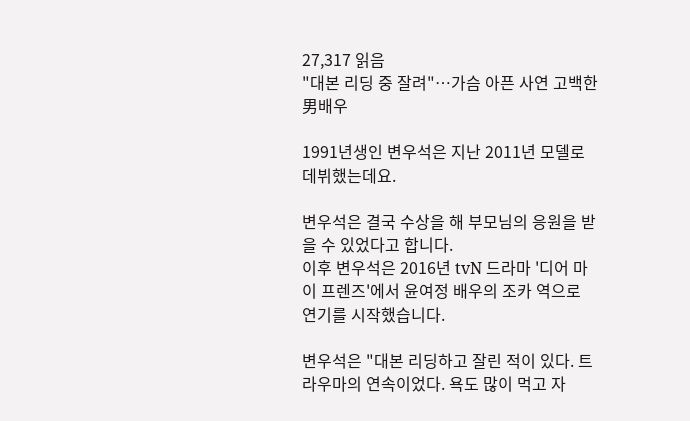27,317 읽음
"대본 리딩 중 잘려"…가슴 아픈 사연 고백한 男배우

1991년생인 변우석은 지난 2011년 모델로 데뷔했는데요.

변우석은 결국 수상을 해 부모님의 응원을 받을 수 있었다고 합니다.
이후 변우석은 2016년 tvN 드라마 '디어 마이 프렌즈'에서 윤여정 배우의 조카 역으로 연기를 시작했습니다.

변우석은 "대본 리딩하고 잘린 적이 있다. 트라우마의 연속이었다. 욕도 많이 먹고 자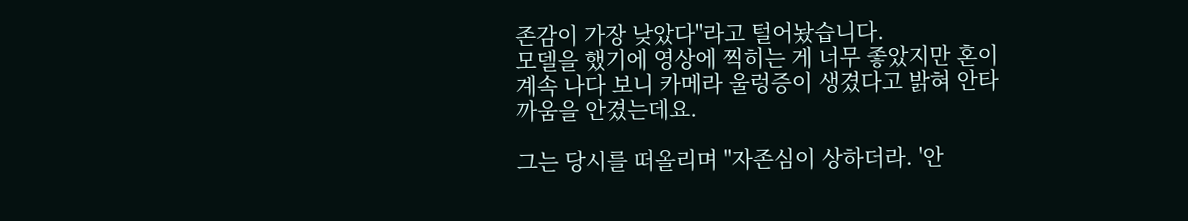존감이 가장 낮았다"라고 털어놨습니다.
모델을 했기에 영상에 찍히는 게 너무 좋았지만 혼이 계속 나다 보니 카메라 울렁증이 생겼다고 밝혀 안타까움을 안겼는데요.

그는 당시를 떠올리며 "자존심이 상하더라. '안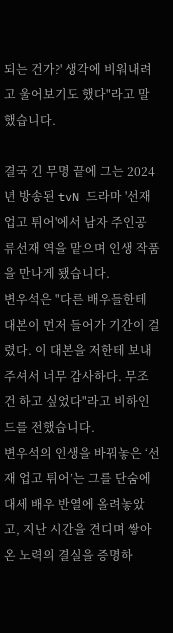되는 건가?' 생각에 비워내려고 울어보기도 했다"라고 말했습니다.

결국 긴 무명 끝에 그는 2024년 방송된 tvN 드라마 '선재 업고 튀어'에서 남자 주인공 류선재 역을 맡으며 인생 작품을 만나게 됐습니다.
변우석은 "다른 배우들한테 대본이 먼저 들어가 기간이 걸렸다. 이 대본을 저한테 보내주셔서 너무 감사하다. 무조건 하고 싶었다"라고 비하인드를 전했습니다.
변우석의 인생을 바꿔놓은 ‘선재 업고 튀어’는 그를 단숨에 대세 배우 반열에 올려놓았고, 지난 시간을 견디며 쌓아온 노력의 결실을 증명하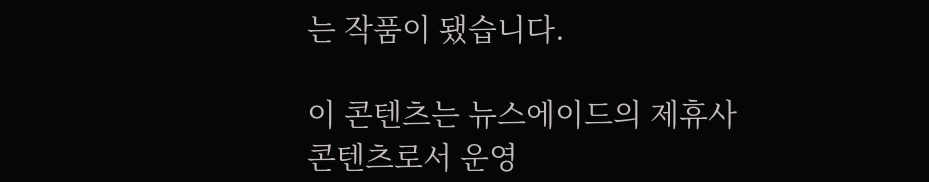는 작품이 됐습니다.

이 콘텐츠는 뉴스에이드의 제휴사 콘텐츠로서 운영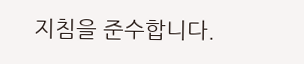지침을 준수합니다.